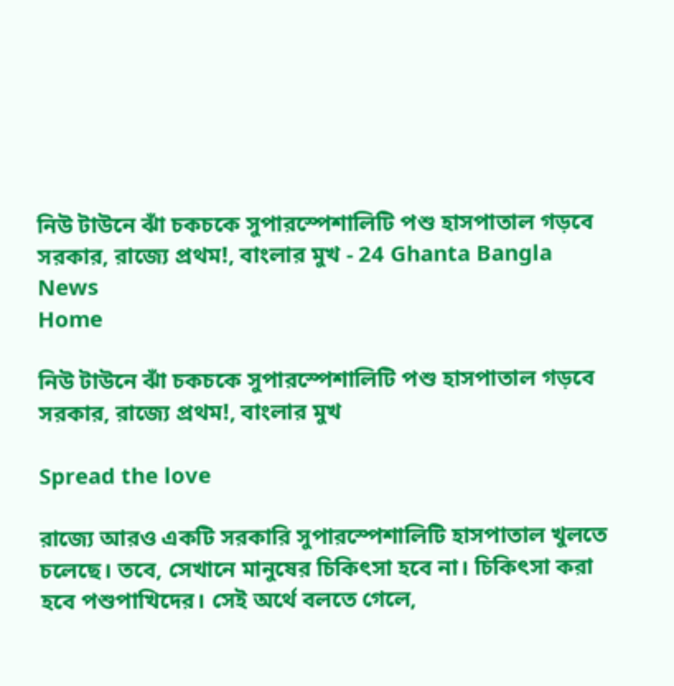নিউ টাউনে ঝাঁ চকচকে সুপারস্পেশালিটি পশু হাসপাতাল গড়বে সরকার, রাজ্যে প্রথম!, বাংলার মুখ - 24 Ghanta Bangla News
Home

নিউ টাউনে ঝাঁ চকচকে সুপারস্পেশালিটি পশু হাসপাতাল গড়বে সরকার, রাজ্যে প্রথম!, বাংলার মুখ

Spread the love

রাজ্যে আরও একটি সরকারি সুপারস্পেশালিটি হাসপাতাল খুলতে চলেছে। তবে, সেখানে মানুষের চিকিৎসা হবে না। চিকিৎসা করা হবে পশুপাখিদের। সেই অর্থে বলতে গেলে,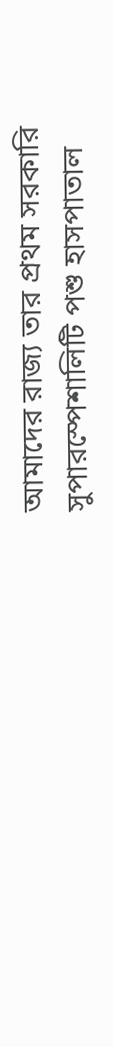আমাদের রাজ্য তার প্রথম সরকারি সুপারস্পেশালিটি পশু হাসপাতাল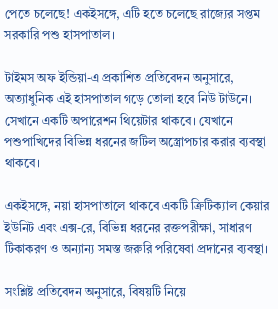পেতে চলেছে! একইসঙ্গে, এটি হতে চলেছে রাজ্যের সপ্তম সরকারি পশু হাসপাতাল।

টাইমস অফ ইন্ডিয়া-এ প্রকাশিত প্রতিবেদন অনুসারে, অত্যাধুনিক এই হাসপাতাল গড়ে তোলা হবে নিউ টাউনে। সেখানে একটি অপারেশন থিয়েটার থাকবে। যেখানে পশুপাখিদের বিভিন্ন ধরনের জটিল অস্ত্রোপচার করার ব্যবস্থা থাকবে।

একইসঙ্গে, নয়া হাসপাতালে থাকবে একটি ক্রিটিক্যাল কেয়ার ইউনিট এবং এক্স-রে, বিভিন্ন ধরনের রক্তপরীক্ষা, সাধারণ টিকাকরণ ও অন্যান্য সমস্ত জরুরি পরিষেবা প্রদানের ব্যবস্থা।

সংশ্লিষ্ট প্রতিবেদন অনুসারে, বিষয়টি নিয়ে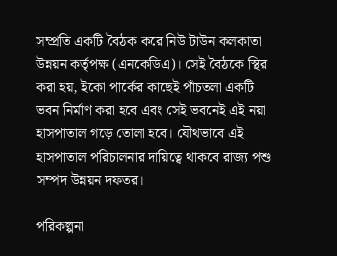সম্প্রতি একটি বৈঠক করে নিউ টাউন কলকাতা উন্নয়ন কর্তৃপক্ষ (এনকেডিএ)। সেই বৈঠকে স্থির করা হয়, ইকো পার্কের কাছেই পাঁচতলা একটি ভবন নির্মাণ করা হবে এবং সেই ভবনেই এই নয়া হাসপাতাল গড়ে তোলা হবে। যৌথভাবে এই হাসপাতাল পরিচালনার দায়িত্বে থাকবে রাজ্য পশু সম্পদ উন্নয়ন দফতর।

পরিকল্পনা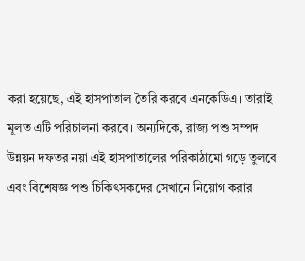করা হয়েছে, এই হাসপাতাল তৈরি করবে এনকেডিএ। তারাই মূলত এটি পরিচালনা করবে। অন্যদিকে, রাজ্য পশু সম্পদ উন্নয়ন দফতর নয়া এই হাসপাতালের পরিকাঠামো গড়ে তুলবে এবং বিশেষজ্ঞ পশু চিকিৎসকদের সেখানে নিয়োগ করার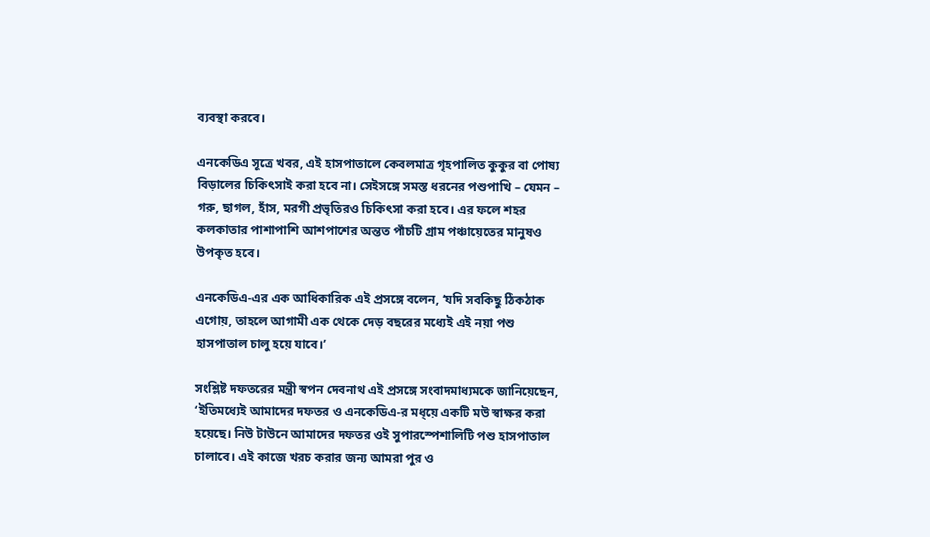ব্যবস্থা করবে।

এনকেডিএ সূত্রে খবর, এই হাসপাতালে কেবলমাত্র গৃহপালিত কুকুর বা পোষ্য বিড়ালের চিকিৎসাই করা হবে না। সেইসঙ্গে সমস্ত ধরনের পশুপাখি – যেমন – গরু, ছাগল, হাঁস, মরগী প্রভৃতিরও চিকিৎসা করা হবে। এর ফলে শহর কলকাতার পাশাপাশি আশপাশের অন্তত পাঁচটি গ্রাম পঞ্চায়েতের মানুষও উপকৃত হবে।

এনকেডিএ-এর এক আধিকারিক এই প্রসঙ্গে বলেন, ‘যদি সবকিছু ঠিকঠাক এগোয়, তাহলে আগামী এক থেকে দেড় বছরের মধ্যেই এই নয়া পশু হাসপাতাল চালু হয়ে যাবে।’

সংশ্লিষ্ট দফতরের মন্ত্রী স্বপন দেবনাথ এই প্রসঙ্গে সংবাদমাধ্যমকে জানিয়েছেন, ‘ইতিমধ্যেই আমাদের দফতর ও এনকেডিএ-র মধ্য়ে একটি মউ স্বাক্ষর করা হয়েছে। নিউ টাউনে আমাদের দফতর ওই সুপারস্পেশালিটি পশু হাসপাতাল চালাবে। এই কাজে খরচ করার জন্য আমরা পুর ও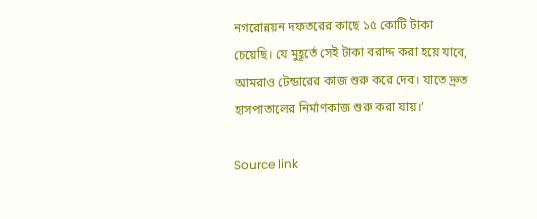নগরোন্নয়ন দফতরের কাছে ১৫ কোটি টাকা চেয়েছি। যে মুহূর্তে সেই টাকা বরাদ্দ করা হয়ে যাবে, আমরাও টেন্ডারের কাজ শুরু করে দেব। যাতে দ্রুত হাসপাতালের নির্মাণকাজ শুরু করা যায়।’

Source link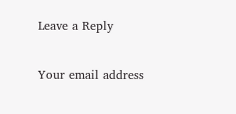Leave a Reply

Your email address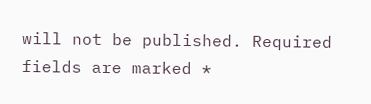will not be published. Required fields are marked *